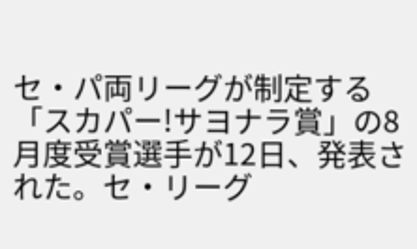セ・パ両リーグが制定する「スカパー!サヨナラ賞」の8月度受賞選手が12日、発表された。セ・リーグ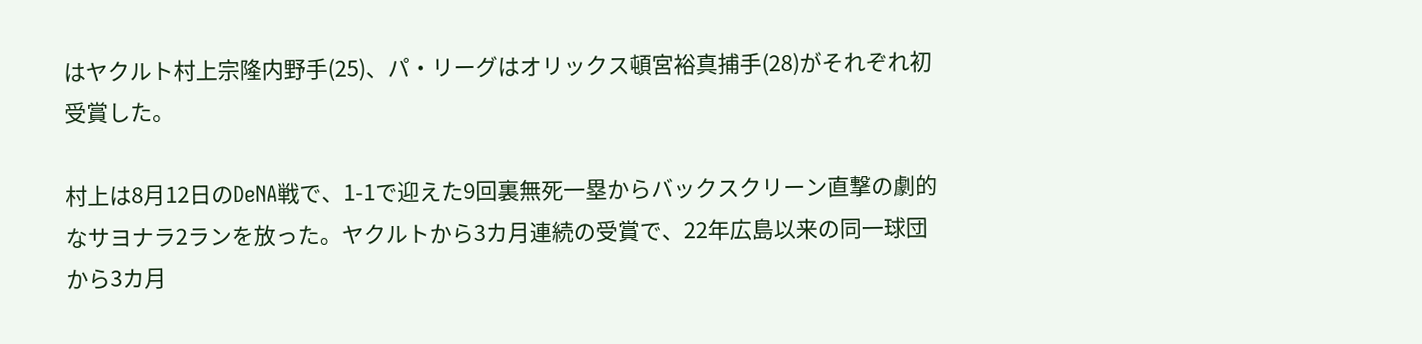はヤクルト村上宗隆内野手(25)、パ・リーグはオリックス頓宮裕真捕手(28)がそれぞれ初受賞した。

村上は8月12日のDeNA戦で、1-1で迎えた9回裏無死一塁からバックスクリーン直撃の劇的なサヨナラ2ランを放った。ヤクルトから3カ月連続の受賞で、22年広島以来の同一球団から3カ月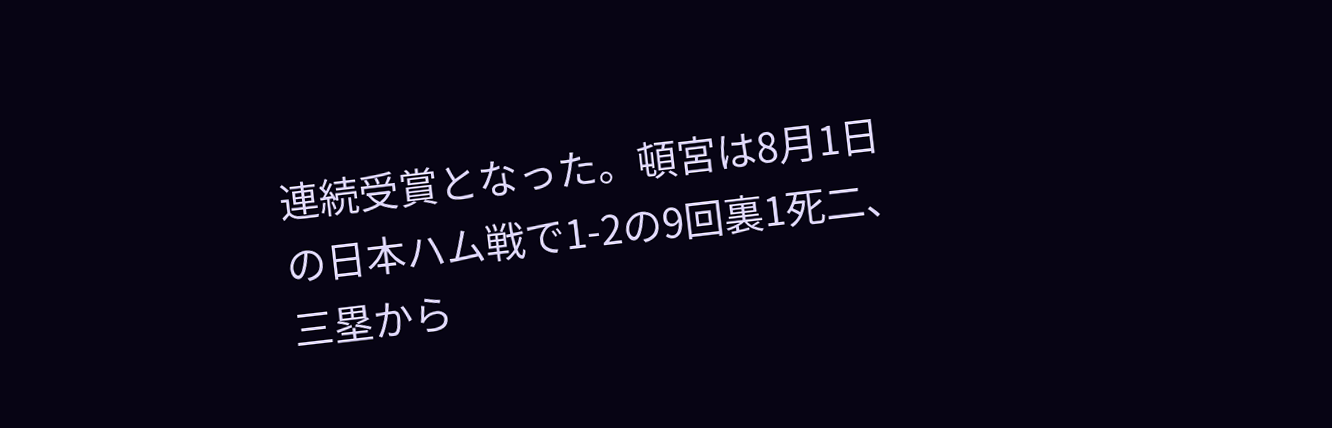連続受賞となった。頓宮は8月1日の日本ハム戦で1-2の9回裏1死二、三塁から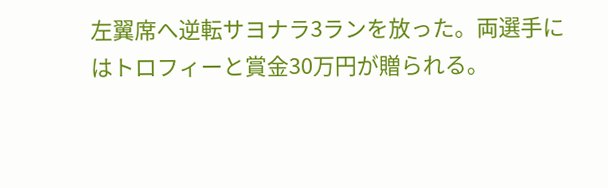左翼席へ逆転サヨナラ3ランを放った。両選手にはトロフィーと賞金30万円が贈られる。